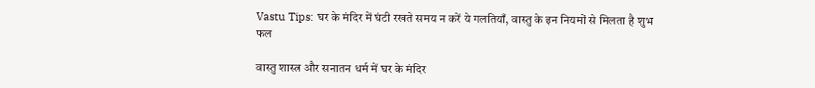Vastu Tips: घर के मंदिर में घंटी रखते समय न करें ये गलतियाँ, वास्तु के इन नियमों से मिलता है शुभ फल

वास्तु शास्त्र और सनातन धर्म में घर के मंदिर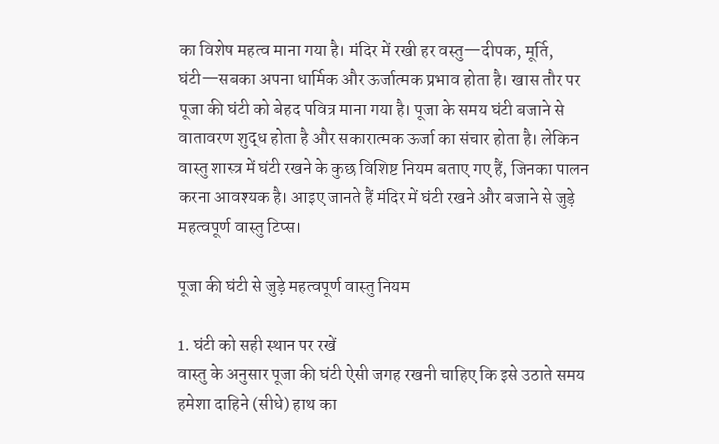का विशेष महत्व माना गया है। मंदिर में रखी हर वस्तु—दीपक, मूर्ति, घंटी—सबका अपना धार्मिक और ऊर्जात्मक प्रभाव होता है। खास तौर पर पूजा की घंटी को बेहद पवित्र माना गया है। पूजा के समय घंटी बजाने से वातावरण शुद्ध होता है और सकारात्मक ऊर्जा का संचार होता है। लेकिन वास्तु शास्त्र में घंटी रखने के कुछ विशिष्ट नियम बताए गए हैं, जिनका पालन करना आवश्यक है। आइए जानते हैं मंदिर में घंटी रखने और बजाने से जुड़े महत्वपूर्ण वास्तु टिप्स।

पूजा की घंटी से जुड़े महत्वपूर्ण वास्तु नियम

1. घंटी को सही स्थान पर रखें
वास्तु के अनुसार पूजा की घंटी ऐसी जगह रखनी चाहिए कि इसे उठाते समय हमेशा दाहिने (सीधे) हाथ का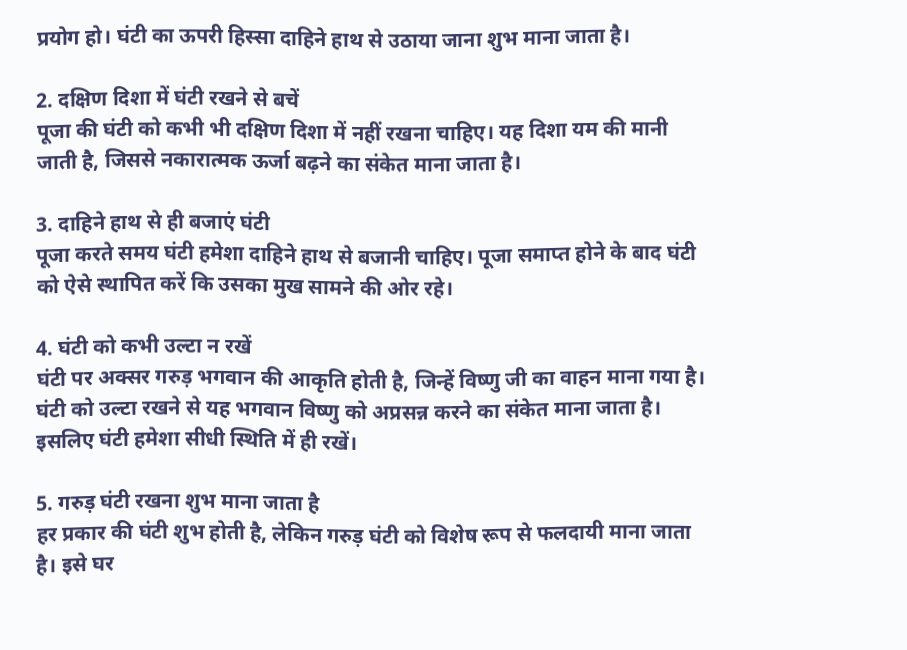प्रयोग हो। घंटी का ऊपरी हिस्सा दाहिने हाथ से उठाया जाना शुभ माना जाता है।

2. दक्षिण दिशा में घंटी रखने से बचें
पूजा की घंटी को कभी भी दक्षिण दिशा में नहीं रखना चाहिए। यह दिशा यम की मानी जाती है, जिससे नकारात्मक ऊर्जा बढ़ने का संकेत माना जाता है।

3. दाहिने हाथ से ही बजाएं घंटी
पूजा करते समय घंटी हमेशा दाहिने हाथ से बजानी चाहिए। पूजा समाप्त होने के बाद घंटी को ऐसे स्थापित करें कि उसका मुख सामने की ओर रहे।

4. घंटी को कभी उल्टा न रखें
घंटी पर अक्सर गरुड़ भगवान की आकृति होती है, जिन्हें विष्णु जी का वाहन माना गया है। घंटी को उल्टा रखने से यह भगवान विष्णु को अप्रसन्न करने का संकेत माना जाता है। इसलिए घंटी हमेशा सीधी स्थिति में ही रखें।

5. गरुड़ घंटी रखना शुभ माना जाता है
हर प्रकार की घंटी शुभ होती है, लेकिन गरुड़ घंटी को विशेष रूप से फलदायी माना जाता है। इसे घर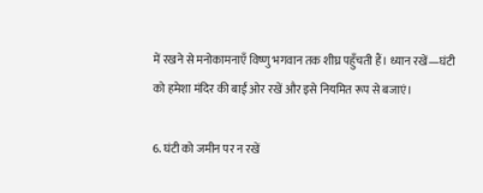में रखने से मनोकामनाएँ विष्णु भगवान तक शीघ्र पहुँचती हैं। ध्यान रखें—घंटी को हमेशा मंदिर की बाईं ओर रखें और इसे नियमित रूप से बजाएं।

6. घंटी को जमीन पर न रखें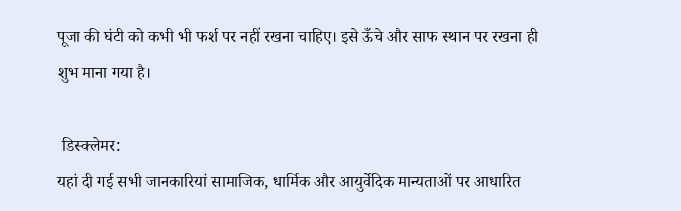पूजा की घंटी को कभी भी फर्श पर नहीं रखना चाहिए। इसे ऊँचे और साफ स्थान पर रखना ही शुभ माना गया है।

 डिस्क्लेमर:
यहां दी गई सभी जानकारियां सामाजिक, धार्मिक और आयुर्वेदिक मान्यताओं पर आधारित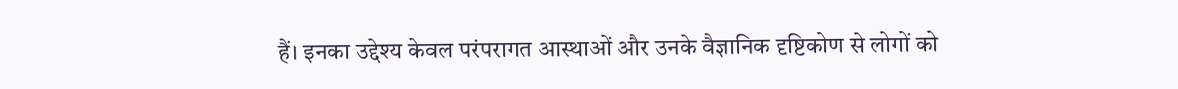हैं। इनका उद्देश्य केवल परंपरागत आस्थाओं और उनके वैज्ञानिक दृष्टिकोण से लोगों को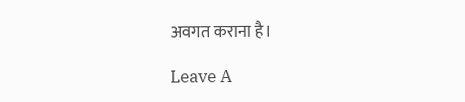अवगत कराना है।

Leave A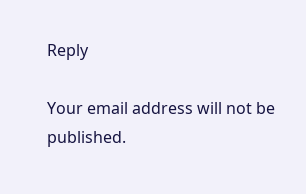Reply

Your email address will not be published.